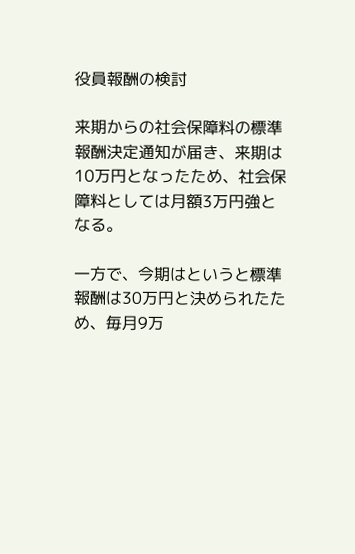役員報酬の検討

来期からの社会保障料の標準報酬決定通知が届き、来期は10万円となったため、社会保障料としては月額3万円強となる。

一方で、今期はというと標準報酬は30万円と決められたため、毎月9万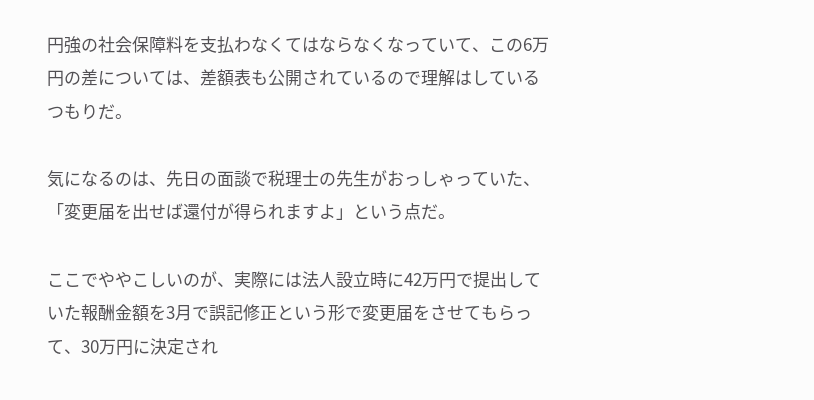円強の社会保障料を支払わなくてはならなくなっていて、この6万円の差については、差額表も公開されているので理解はしているつもりだ。

気になるのは、先日の面談で税理士の先生がおっしゃっていた、「変更届を出せば還付が得られますよ」という点だ。

ここでややこしいのが、実際には法人設立時に42万円で提出していた報酬金額を3月で誤記修正という形で変更届をさせてもらって、30万円に決定され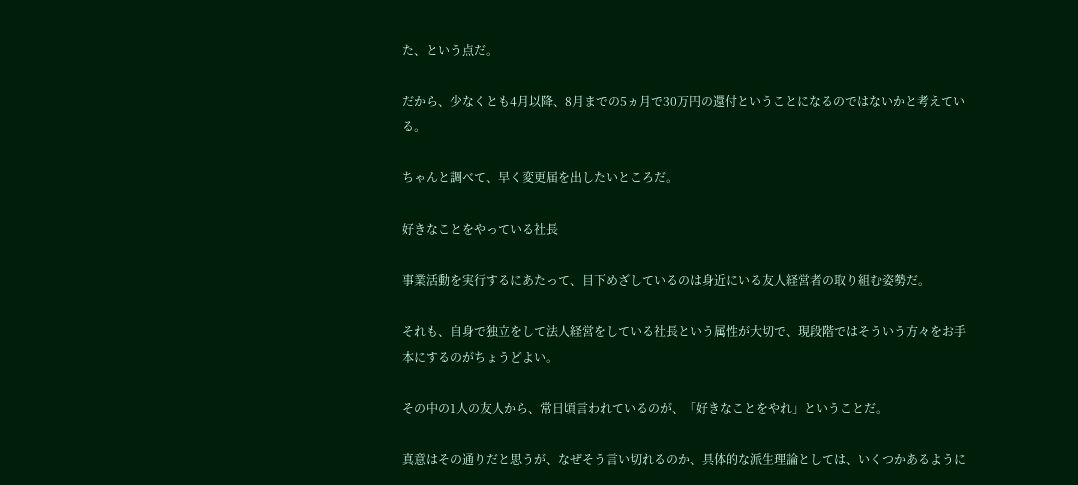た、という点だ。

だから、少なくとも4月以降、8月までの5ヵ月で30万円の還付ということになるのではないかと考えている。

ちゃんと調べて、早く変更届を出したいところだ。

好きなことをやっている社長

事業活動を実行するにあたって、目下めざしているのは身近にいる友人経営者の取り組む姿勢だ。

それも、自身で独立をして法人経営をしている社長という属性が大切で、現段階ではそういう方々をお手本にするのがちょうどよい。

その中の1人の友人から、常日頃言われているのが、「好きなことをやれ」ということだ。

真意はその通りだと思うが、なぜそう言い切れるのか、具体的な派生理論としては、いくつかあるように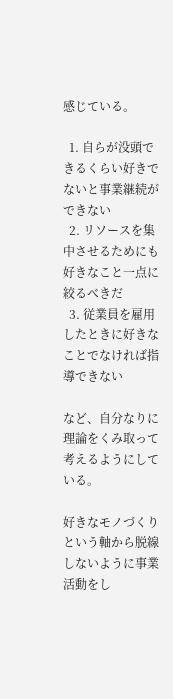感じている。

  1. 自らが没頭できるくらい好きでないと事業継続ができない
  2. リソースを集中させるためにも好きなこと一点に絞るべきだ
  3. 従業員を雇用したときに好きなことでなければ指導できない

など、自分なりに理論をくみ取って考えるようにしている。

好きなモノづくりという軸から脱線しないように事業活動をし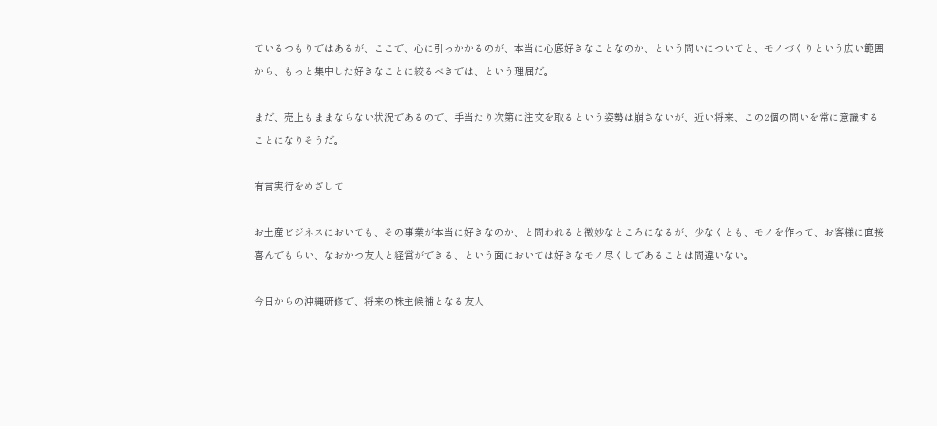ているつもりではあるが、ここで、心に引っかかるのが、本当に心底好きなことなのか、という問いについてと、モノづくりという広い範囲から、もっと集中した好きなことに絞るべきでは、という理屈だ。

まだ、売上もままならない状況であるので、手当たり次第に注文を取るという姿勢は崩さないが、近い将来、この2個の問いを常に意識することになりそうだ。

有言実行をめざして

お土産ビジネスにおいても、その事業が本当に好きなのか、と問われると微妙なところになるが、少なくとも、モノを作って、お客様に直接喜んでもらい、なおかつ友人と経営ができる、という面においては好きなモノ尽くしであることは間違いない。

今日からの沖縄研修で、将来の株主候補となる友人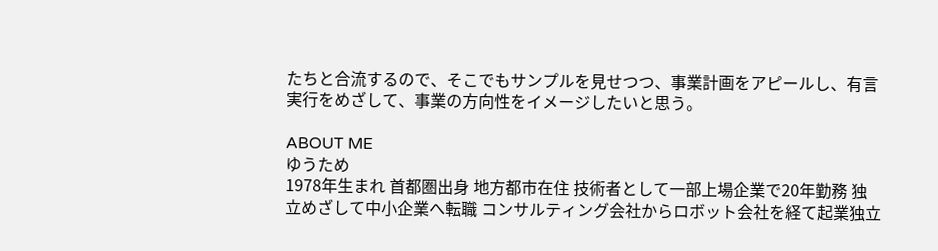たちと合流するので、そこでもサンプルを見せつつ、事業計画をアピールし、有言実行をめざして、事業の方向性をイメージしたいと思う。

ABOUT ME
ゆうため
1978年生まれ 首都圏出身 地方都市在住 技術者として一部上場企業で20年勤務 独立めざして中小企業へ転職 コンサルティング会社からロボット会社を経て起業独立